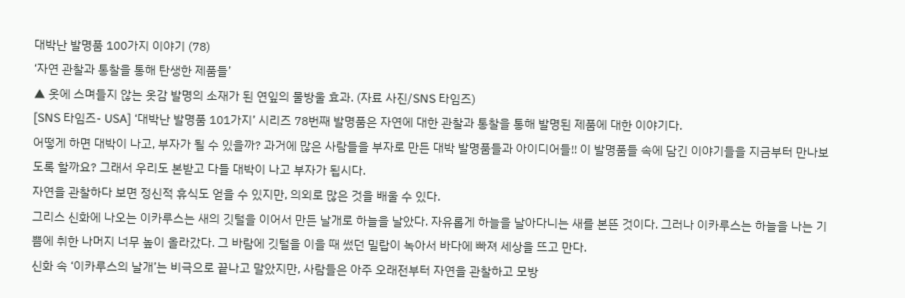대박난 발명품 100가지 이야기 (78)
‘자연 관찰과 통찰을 통해 탄생한 제품들’
▲ 옷에 스며들지 않는 옷감 발명의 소재가 된 연잎의 물방울 효과. (자료 사진/SNS 타임즈)
[SNS 타임즈- USA] ‘대박난 발명품 101가지’ 시리즈 78번째 발명품은 자연에 대한 관찰과 통찰을 통해 발명된 제품에 대한 이야기다.
어떻게 하면 대박이 나고, 부자가 될 수 있을까? 과거에 많은 사람들을 부자로 만든 대박 발명품들과 아이디어들!! 이 발명품들 속에 담긴 이야기들을 지금부터 만나보도록 할까요? 그래서 우리도 본받고 다들 대박이 나고 부자가 됩시다.
자연을 관찰하다 보면 정신적 휴식도 얻을 수 있지만, 의외로 많은 것을 배울 수 있다.
그리스 신화에 나오는 이카루스는 새의 깃털을 이어서 만든 날개로 하늘을 날았다. 자유롭게 하늘을 날아다니는 새를 본뜬 것이다. 그러나 이카루스는 하늘을 나는 기쁨에 취한 나머지 너무 높이 올라갔다. 그 바람에 깃털을 이을 때 썼던 밀랍이 녹아서 바다에 빠져 세상을 뜨고 만다.
신화 속 ‘이카루스의 날개’는 비극으로 끝나고 말았지만, 사람들은 아주 오래전부터 자연을 관찰하고 모방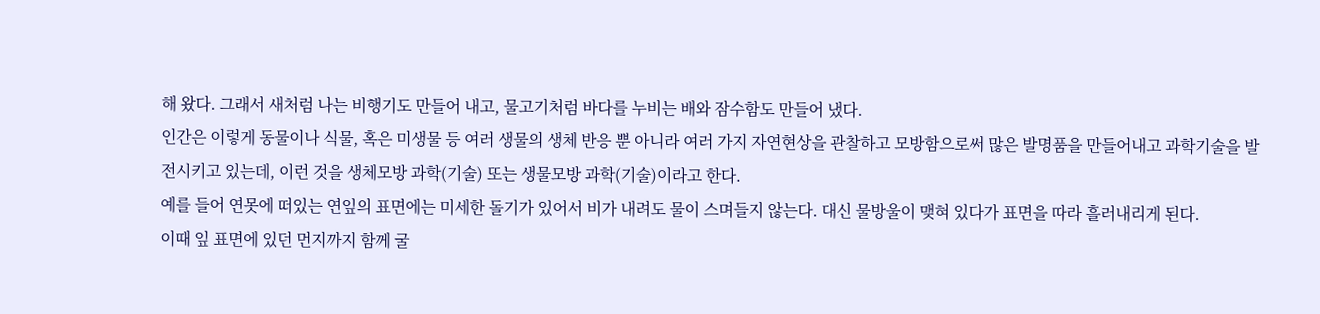해 왔다. 그래서 새처럼 나는 비행기도 만들어 내고, 물고기처럼 바다를 누비는 배와 잠수함도 만들어 냈다.
인간은 이렇게 동물이나 식물, 혹은 미생물 등 여러 생물의 생체 반응 뿐 아니라 여러 가지 자연현상을 관찰하고 모방함으로써 많은 발명품을 만들어내고 과학기술을 발전시키고 있는데, 이런 것을 생체모방 과학(기술) 또는 생물모방 과학(기술)이라고 한다.
예를 들어 연못에 떠있는 연잎의 표면에는 미세한 돌기가 있어서 비가 내려도 물이 스며들지 않는다. 대신 물방울이 맺혀 있다가 표면을 따라 흘러내리게 된다.
이때 잎 표면에 있던 먼지까지 함께 굴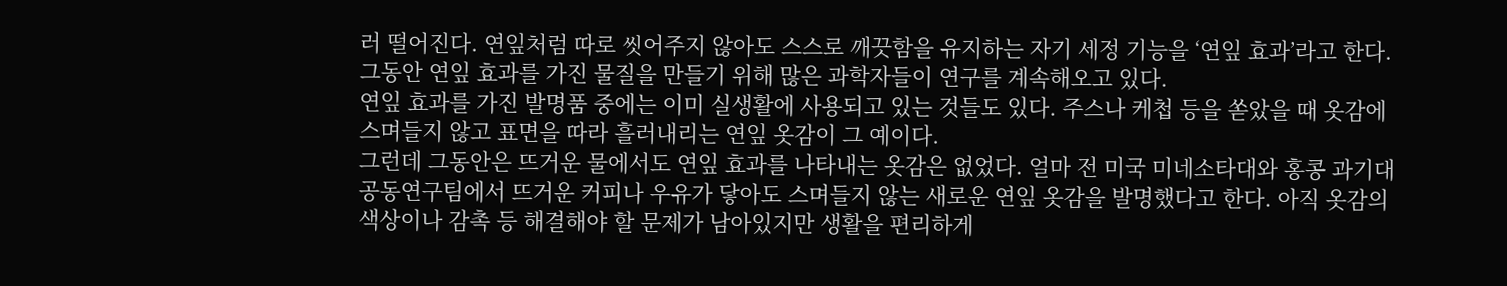러 떨어진다. 연잎처럼 따로 씻어주지 않아도 스스로 깨끗함을 유지하는 자기 세정 기능을 ‘연잎 효과’라고 한다. 그동안 연잎 효과를 가진 물질을 만들기 위해 많은 과학자들이 연구를 계속해오고 있다.
연잎 효과를 가진 발명품 중에는 이미 실생활에 사용되고 있는 것들도 있다. 주스나 케첩 등을 쏟았을 때 옷감에 스며들지 않고 표면을 따라 흘러내리는 연잎 옷감이 그 예이다.
그런데 그동안은 뜨거운 물에서도 연잎 효과를 나타내는 옷감은 없었다. 얼마 전 미국 미네소타대와 홍콩 과기대 공동연구팀에서 뜨거운 커피나 우유가 닿아도 스며들지 않는 새로운 연잎 옷감을 발명했다고 한다. 아직 옷감의 색상이나 감촉 등 해결해야 할 문제가 남아있지만 생활을 편리하게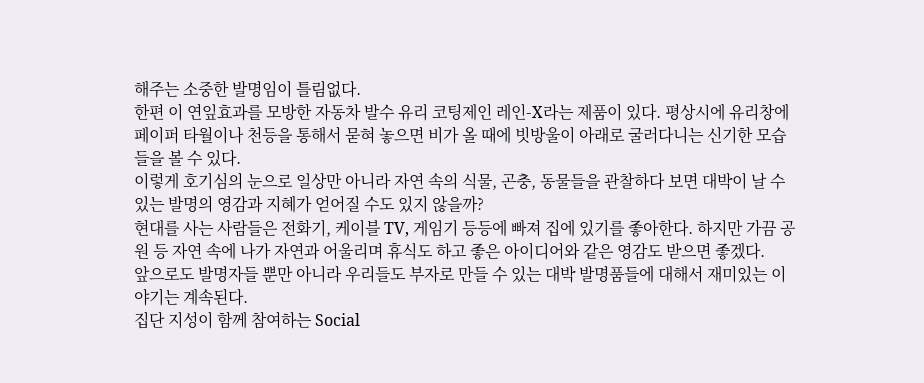해주는 소중한 발명임이 틀림없다.
한편 이 연잎효과를 모방한 자동차 발수 유리 코팅제인 레인-X라는 제품이 있다. 평상시에 유리창에 페이퍼 타월이나 천등을 통해서 묻혀 놓으면 비가 올 때에 빗방울이 아래로 굴러다니는 신기한 모습들을 볼 수 있다.
이렇게 호기심의 눈으로 일상만 아니라 자연 속의 식물, 곤충, 동물들을 관찰하다 보면 대박이 날 수 있는 발명의 영감과 지혜가 얻어질 수도 있지 않을까?
현대를 사는 사람들은 전화기, 케이블 TV, 게임기 등등에 빠져 집에 있기를 좋아한다. 하지만 가끔 공원 등 자연 속에 나가 자연과 어울리며 휴식도 하고 좋은 아이디어와 같은 영감도 받으면 좋겠다.
앞으로도 발명자들 뿐만 아니라 우리들도 부자로 만들 수 있는 대박 발명품들에 대해서 재미있는 이야기는 계속된다.
집단 지성이 함께 참여하는 Social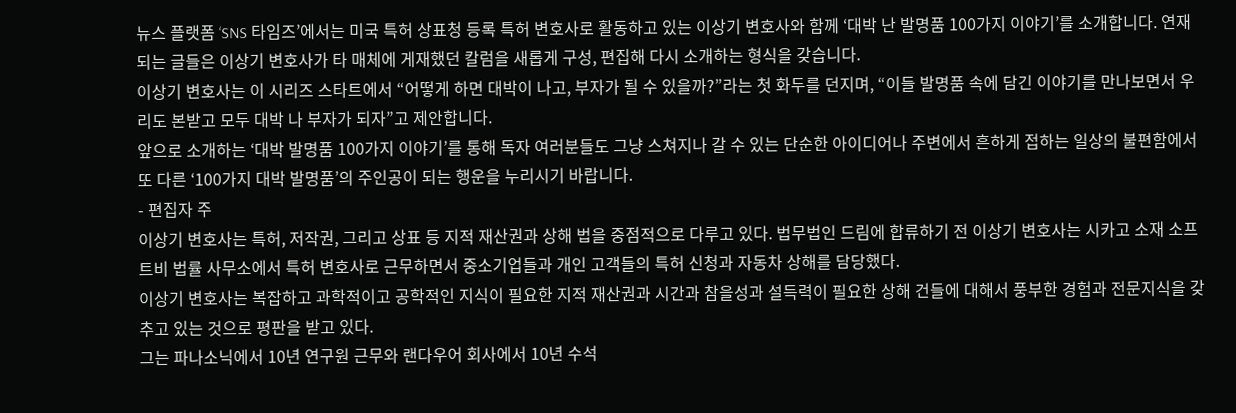뉴스 플랫폼 ‘SNS 타임즈’에서는 미국 특허 상표청 등록 특허 변호사로 활동하고 있는 이상기 변호사와 함께 ‘대박 난 발명품 100가지 이야기’를 소개합니다. 연재되는 글들은 이상기 변호사가 타 매체에 게재했던 칼럼을 새롭게 구성, 편집해 다시 소개하는 형식을 갖습니다.
이상기 변호사는 이 시리즈 스타트에서 “어떻게 하면 대박이 나고, 부자가 될 수 있을까?”라는 첫 화두를 던지며, “이들 발명품 속에 담긴 이야기를 만나보면서 우리도 본받고 모두 대박 나 부자가 되자”고 제안합니다.
앞으로 소개하는 ‘대박 발명품 100가지 이야기’를 통해 독자 여러분들도 그냥 스쳐지나 갈 수 있는 단순한 아이디어나 주변에서 흔하게 접하는 일상의 불편함에서 또 다른 ‘100가지 대박 발명품’의 주인공이 되는 행운을 누리시기 바랍니다.
- 편집자 주
이상기 변호사는 특허, 저작권, 그리고 상표 등 지적 재산권과 상해 법을 중점적으로 다루고 있다. 법무법인 드림에 합류하기 전 이상기 변호사는 시카고 소재 소프트비 법률 사무소에서 특허 변호사로 근무하면서 중소기업들과 개인 고객들의 특허 신청과 자동차 상해를 담당했다.
이상기 변호사는 복잡하고 과학적이고 공학적인 지식이 필요한 지적 재산권과 시간과 참을성과 설득력이 필요한 상해 건들에 대해서 풍부한 경험과 전문지식을 갖추고 있는 것으로 평판을 받고 있다.
그는 파나소닉에서 10년 연구원 근무와 랜다우어 회사에서 10년 수석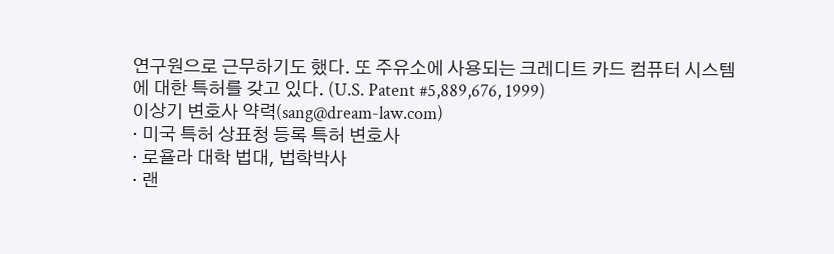연구원으로 근무하기도 했다. 또 주유소에 사용되는 크레디트 카드 컴퓨터 시스템에 대한 특허를 갖고 있다. (U.S. Patent #5,889,676, 1999)
이상기 변호사 약력(sang@dream-law.com)
· 미국 특허 상표청 등록 특허 변호사
· 로욜라 대학 법대, 법학박사
· 랜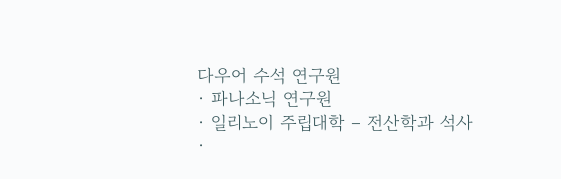다우어 수석 연구원
· 파나소닉 연구원
· 일리노이 주립대학 – 전산학과 석사
·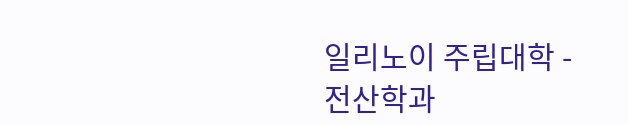일리노이 주립대학 - 전산학과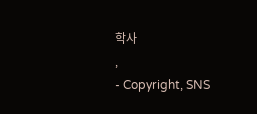학사
,
- Copyright, SNS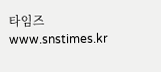타임즈 www.snstimes.kr